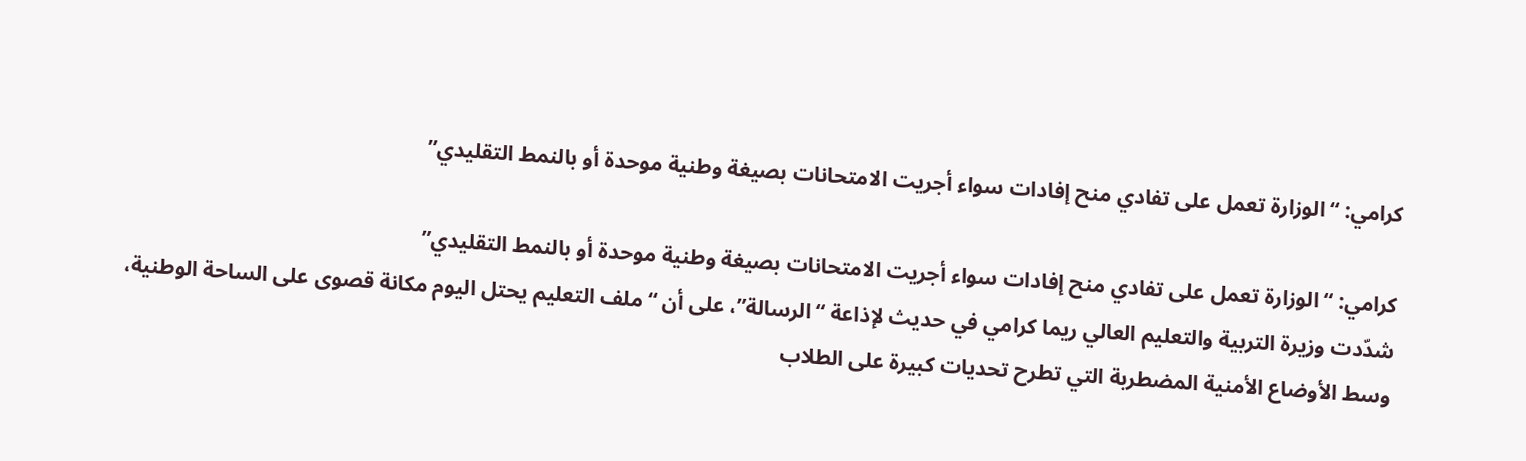كرامي: “الوزارة تعمل على تفادي منح إفادات سواء أجريت الامتحانات بصيغة وطنية موحدة أو بالنمط التقليدي”

كرامي: “الوزارة تعمل على تفادي منح إفادات سواء أجريت الامتحانات بصيغة وطنية موحدة أو بالنمط التقليدي”
شدّدت وزيرة التربية والتعليم العالي ريما كرامي في حديث لإذاعة “الرسالة”، على أن “ملف التعليم يحتل اليوم مكانة قصوى على الساحة الوطنية، وسط الأوضاع الأمنية المضطربة التي تطرح تحديات كبيرة على الطلاب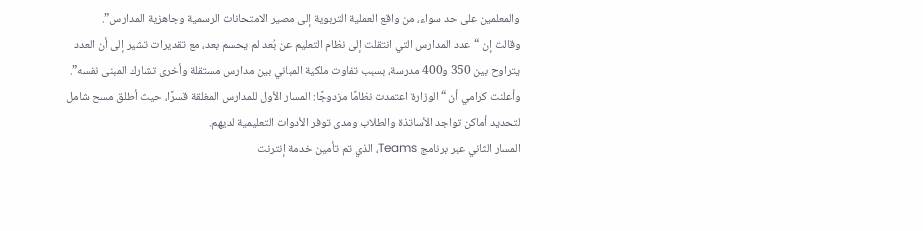والمعلمين على حد سواء، من واقع العملية التربوية إلى مصير الامتحانات الرسمية وجاهزية المدارس”.
وقالت إن “عدد المدارس التي انتقلت إلى نظام التعليم عن بُعد لم يحسم بعد، مع تقديرات تشير إلى أن العدد يتراوح بين 350 و400 مدرسة، بسبب تفاوت ملكية المباني بين مدارس مستقلة وأخرى تشارك المبنى نفسه”.
وأعلنت كرامي أن “الوزارة اعتمدت نظامًا مزدوجًا: المسار الأول للمدارس المغلقة قسرًا، حيث أطلق مسح شامل لتحديد أماكن تواجد الأساتذة والطلاب ومدى توفر الأدوات التعليمية لديهم.
المسار الثاني عبر برنامج Teams، الذي تم تأمين خدمة إنترنت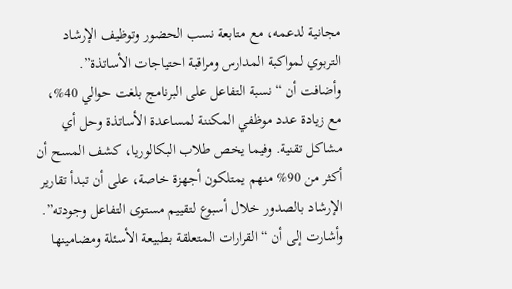مجانية لدعمه، مع متابعة نسب الحضور وتوظيف الإرشاد التربوي لمواكبة المدارس ومراقبة احتياجات الأساتذة”.
وأضافت أن “نسبة التفاعل على البرنامج بلغت حوالي 40%، مع زيادة عدد موظفي المكننة لمساعدة الأساتذة وحل أي مشاكل تقنية. وفيما يخص طلاب البكالوريا، كشف المسح أن أكثر من 90% منهم يمتلكون أجهزة خاصة، على أن تبدأ تقارير الإرشاد بالصدور خلال أسبوع لتقييم مستوى التفاعل وجودته”.
وأشارت إلى أن “القرارات المتعلقة بطبيعة الأسئلة ومضامينها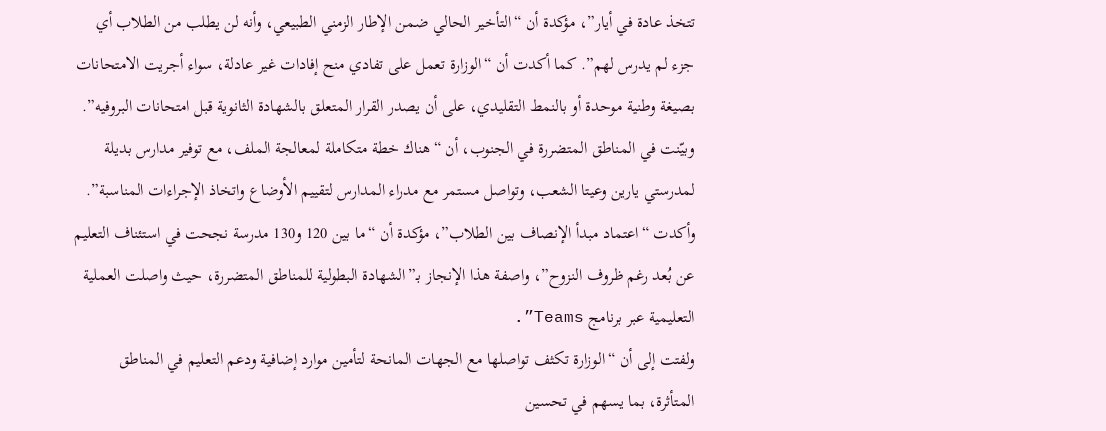تتخذ عادة في أيار”، مؤكدة أن “التأخير الحالي ضمن الإطار الزمني الطبيعي، وأنه لن يطلب من الطلاب أي جزء لم يدرس لهم”. كما أكدت أن “الوزارة تعمل على تفادي منح إفادات غير عادلة، سواء أجريت الامتحانات بصيغة وطنية موحدة أو بالنمط التقليدي، على أن يصدر القرار المتعلق بالشهادة الثانوية قبل امتحانات البروفيه”.
وبيّنت في المناطق المتضررة في الجنوب، أن “هناك خطة متكاملة لمعالجة الملف، مع توفير مدارس بديلة لمدرستي يارين وعيتا الشعب، وتواصل مستمر مع مدراء المدارس لتقييم الأوضاع واتخاذ الإجراءات المناسبة”.
وأكدت “اعتماد مبدأ الإنصاف بين الطلاب”، مؤكدة أن “ما بين 120 و130 مدرسة نجحت في استئناف التعليم عن بُعد رغم ظروف النزوح”، واصفة هذا الإنجاز بـ”الشهادة البطولية للمناطق المتضررة، حيث واصلت العملية التعليمية عبر برنامج Teams”.
ولفتت إلى أن “الوزارة تكثف تواصلها مع الجهات المانحة لتأمين موارد إضافية ودعم التعليم في المناطق المتأثرة، بما يسهم في تحسين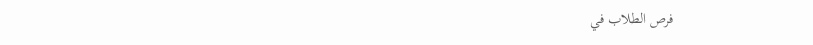فرص الطلاب في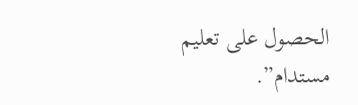الحصول على تعليم مستدام”.